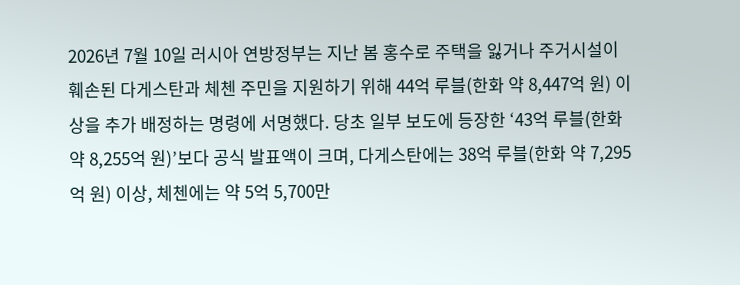2026년 7월 10일 러시아 연방정부는 지난 봄 홍수로 주택을 잃거나 주거시설이 훼손된 다게스탄과 체첸 주민을 지원하기 위해 44억 루블(한화 약 8,447억 원) 이상을 추가 배정하는 명령에 서명했다. 당초 일부 보도에 등장한 ‘43억 루블(한화 약 8,255억 원)’보다 공식 발표액이 크며, 다게스탄에는 38억 루블(한화 약 7,295억 원) 이상, 체첸에는 약 5억 5,700만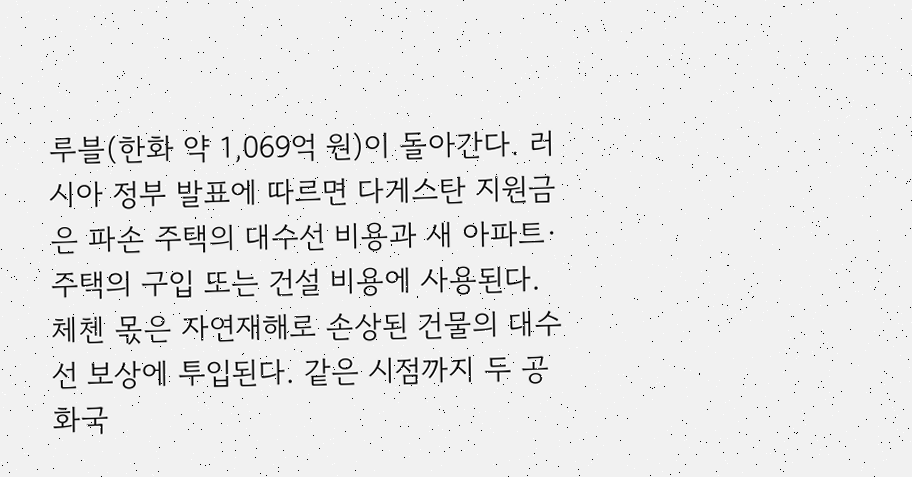루블(한화 약 1,069억 원)이 돌아간다. 러시아 정부 발표에 따르면 다게스탄 지원금은 파손 주택의 대수선 비용과 새 아파트·주택의 구입 또는 건설 비용에 사용된다. 체첸 몫은 자연재해로 손상된 건물의 대수선 보상에 투입된다. 같은 시점까지 두 공화국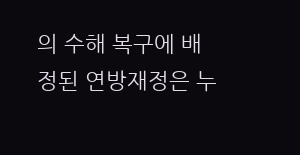의 수해 복구에 배정된 연방재정은 누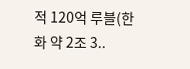적 120억 루블(한화 약 2조 3..